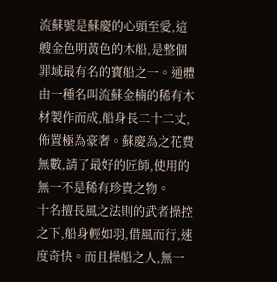流蘇號是蘇慶的心頭至愛,這艘金色明黃色的木船,是整個罪域最有名的寶船之一。通體由一種名叫流蘇金楠的稀有木材製作而成,船身長二十二丈,佈置極為豪奢。蘇慶為之花費無數,請了最好的匠師,使用的無一不是稀有珍貴之物。
十名擅長風之法則的武者操控之下,船身輕如羽,借風而行,速度奇快。而且操船之人,無一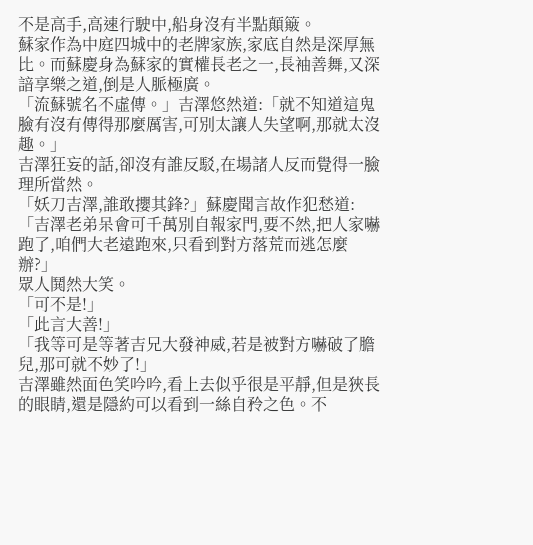不是高手,高速行駛中,船身沒有半點顛簸。
蘇家作為中庭四城中的老牌家族,家底自然是深厚無比。而蘇慶身為蘇家的實權長老之一,長袖善舞,又深諳享樂之道,倒是人脈極廣。
「流蘇號名不虛傳。」吉澤悠然道:「就不知道這鬼臉有沒有傳得那麼厲害,可別太讓人失望啊,那就太沒趣。」
吉澤狂妄的話,卻沒有誰反駁,在場諸人反而覺得一臉理所當然。
「妖刀吉澤,誰敢攖其鋒?」蘇慶聞言故作犯愁道:「吉澤老弟呆會可千萬別自報家門,要不然,把人家嚇跑了,咱們大老遠跑來,只看到對方落荒而逃怎麼辦?」
眾人鬨然大笑。
「可不是!」
「此言大善!」
「我等可是等著吉兄大發神威,若是被對方嚇破了膽兒,那可就不妙了!」
吉澤雖然面色笑吟吟,看上去似乎很是平靜,但是狹長的眼睛,還是隱約可以看到一絲自矝之色。不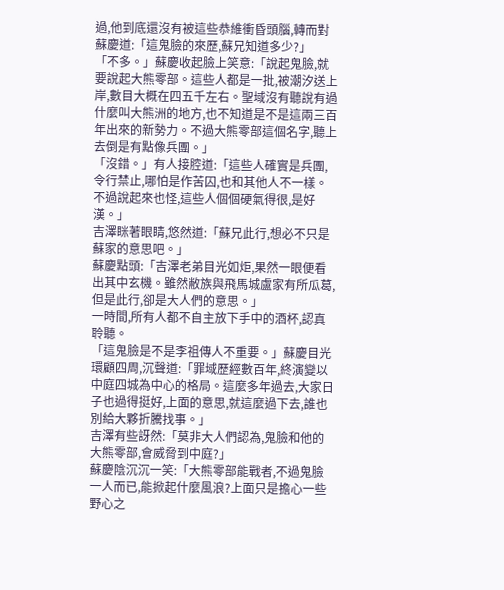過,他到底還沒有被這些恭維衝昏頭腦,轉而對蘇慶道:「這鬼臉的來歷,蘇兄知道多少?」
「不多。」蘇慶收起臉上笑意:「說起鬼臉,就要說起大熊零部。這些人都是一批,被潮汐送上岸,數目大概在四五千左右。聖域沒有聽說有過什麼叫大熊洲的地方,也不知道是不是這兩三百年出來的新勢力。不過大熊零部這個名字,聽上去倒是有點像兵團。」
「沒錯。」有人接腔道:「這些人確實是兵團,令行禁止,哪怕是作苦囚,也和其他人不一樣。不過說起來也怪,這些人個個硬氣得很,是好漢。」
吉澤眯著眼睛,悠然道:「蘇兄此行,想必不只是蘇家的意思吧。」
蘇慶點頭:「吉澤老弟目光如炬,果然一眼便看出其中玄機。雖然敝族與飛馬城盧家有所瓜葛,但是此行,卻是大人們的意思。」
一時間,所有人都不自主放下手中的酒杯,認真聆聽。
「這鬼臉是不是李祖傳人不重要。」蘇慶目光環顧四周,沉聲道:「罪域歷經數百年,終演變以中庭四城為中心的格局。這麼多年過去,大家日子也過得挺好,上面的意思,就這麼過下去,誰也別給大夥折騰找事。」
吉澤有些訝然:「莫非大人們認為,鬼臉和他的大熊零部,會威脅到中庭?」
蘇慶陰沉沉一笑:「大熊零部能戰者,不過鬼臉一人而已,能掀起什麼風浪?上面只是擔心一些野心之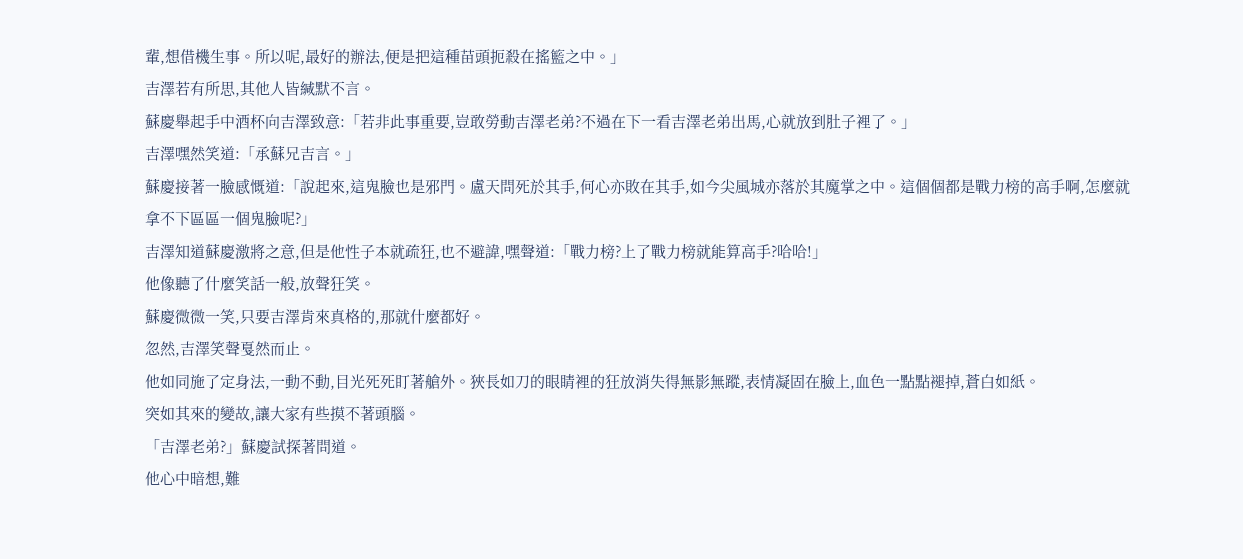輩,想借機生事。所以呢,最好的辦法,便是把這種苗頭扼殺在搖籃之中。」
吉澤若有所思,其他人皆緘默不言。
蘇慶舉起手中酒杯向吉澤致意:「若非此事重要,豈敢勞動吉澤老弟?不過在下一看吉澤老弟出馬,心就放到肚子裡了。」
吉澤嘿然笑道:「承蘇兄吉言。」
蘇慶接著一臉感慨道:「說起來,這鬼臉也是邪門。盧天問死於其手,何心亦敗在其手,如今尖風城亦落於其魔掌之中。這個個都是戰力榜的高手啊,怎麼就拿不下區區一個鬼臉呢?」
吉澤知道蘇慶激將之意,但是他性子本就疏狂,也不避諱,嘿聲道:「戰力榜?上了戰力榜就能算高手?哈哈!」
他像聽了什麼笑話一般,放聲狂笑。
蘇慶微微一笑,只要吉澤肯來真格的,那就什麼都好。
忽然,吉澤笑聲戛然而止。
他如同施了定身法,一動不動,目光死死盯著艙外。狹長如刀的眼睛裡的狂放消失得無影無蹤,表情凝固在臉上,血色一點點褪掉,蒼白如紙。
突如其來的變故,讓大家有些摸不著頭腦。
「吉澤老弟?」蘇慶試探著問道。
他心中暗想,難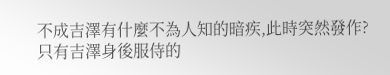不成吉澤有什麼不為人知的暗疾,此時突然發作?
只有吉澤身後服侍的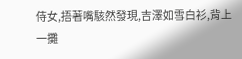侍女,捂著嘴駭然發現,吉澤如雪白衫,背上一攤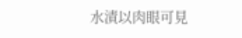水漬以肉眼可見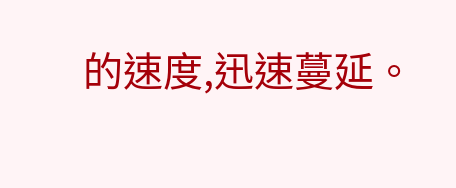的速度,迅速蔓延。